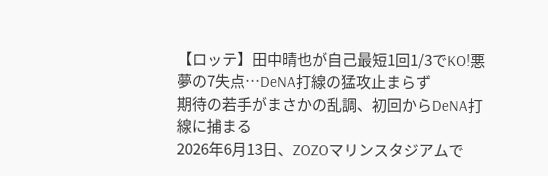【ロッテ】田中晴也が自己最短1回1/3でKO!悪夢の7失点…DeNA打線の猛攻止まらず
期待の若手がまさかの乱調、初回からDeNA打線に捕まる
2026年6月13日、ZOZOマリンスタジアムで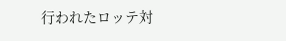行われたロッテ対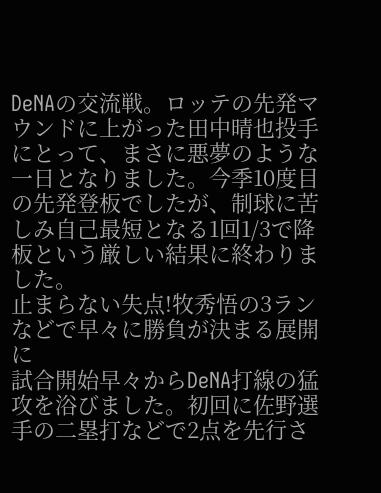DeNAの交流戦。ロッテの先発マウンドに上がった田中晴也投手にとって、まさに悪夢のような一日となりました。今季10度目の先発登板でしたが、制球に苦しみ自己最短となる1回1/3で降板という厳しい結果に終わりました。
止まらない失点!牧秀悟の3ランなどで早々に勝負が決まる展開に
試合開始早々からDeNA打線の猛攻を浴びました。初回に佐野選手の二塁打などで2点を先行さ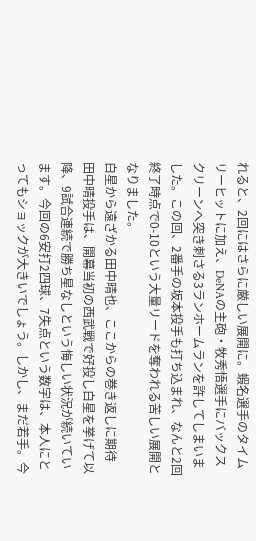れると、2回にはさらに厳しい展開に。蝦名選手のタイムリーヒットに加え、DeNAの主砲・牧秀悟選手にバックスクリーンへ突き刺さる3ランホームランを許してしまいました。この回、2番手の坂本投手も打ち込まれ、なんと2回終了時点で0-10という大量リードを奪われる苦しい展開となりました。
白星から遠ざかる田中晴也、ここからの巻き返しに期待
田中晴投手は、開幕当初の西武戦で好投し白星を挙げて以降、9試合連続で勝ち星なしという悔しい状況が続いています。今回の6安打2四球、7失点という数字は、本人にとってもショックが大きいでしょう。しかし、まだ若手。今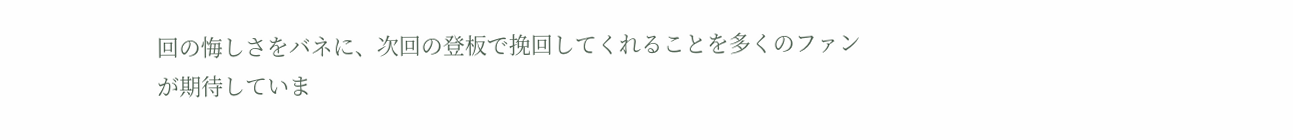回の悔しさをバネに、次回の登板で挽回してくれることを多くのファンが期待していま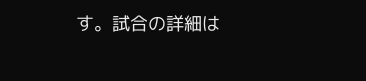す。試合の詳細は